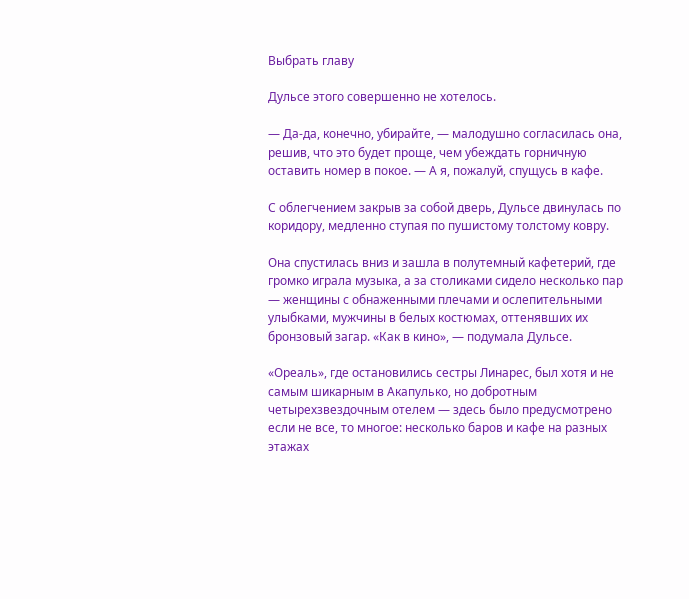Выбрать главу

Дульсе этого совершенно не хотелось.

— Да-да, конечно, убирайте, — малодушно согласилась она, решив, что это будет проще, чем убеждать горничную оставить номер в покое. — А я, пожалуй, спущусь в кафе.

С облегчением закрыв за собой дверь, Дульсе двинулась по коридору, медленно ступая по пушистому толстому ковру.

Она спустилась вниз и зашла в полутемный кафетерий, где громко играла музыка, а за столиками сидело несколько пар — женщины с обнаженными плечами и ослепительными улыбками, мужчины в белых костюмах, оттенявших их бронзовый загар. «Как в кино», — подумала Дульсе.

«Ореаль», где остановились сестры Линарес, был хотя и не самым шикарным в Акапулько, но добротным четырехзвездочным отелем — здесь было предусмотрено если не все, то многое: несколько баров и кафе на разных этажах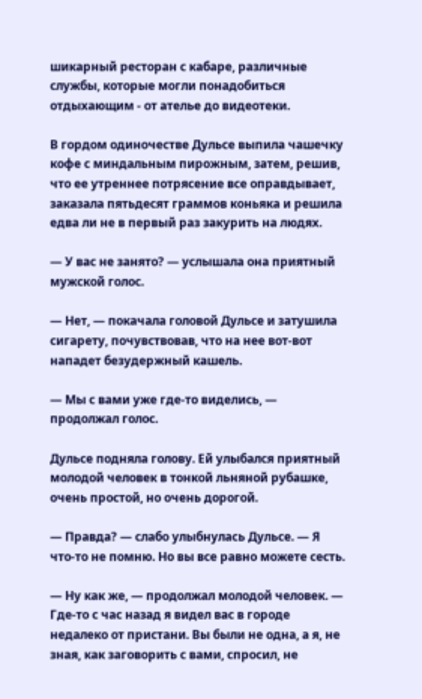шикарный ресторан с кабаре, различные службы, которые могли понадобиться отдыхающим - от ателье до видеотеки.

В гордом одиночестве Дульсе выпила чашечку кофе с миндальным пирожным, затем, решив, что ее утреннее потрясение все оправдывает, заказала пятьдесят граммов коньяка и решила едва ли не в первый раз закурить на людях.

— У вас не занято? — услышала она приятный мужской голос.

— Нет, — покачала головой Дульсе и затушила сигарету, почувствовав, что на нее вот-вот нападет безудержный кашель.

— Мы с вами уже где-то виделись, — продолжал голос.

Дульсе подняла голову. Ей улыбался приятный молодой человек в тонкой льняной рубашке, очень простой, но очень дорогой.

— Правда? — слабо улыбнулась Дульсе. — Я что-то не помню. Но вы все равно можете сесть.

— Ну как же, — продолжал молодой человек. — Где-то с час назад я видел вас в городе недалеко от пристани. Вы были не одна, а я, не зная, как заговорить с вами, спросил, не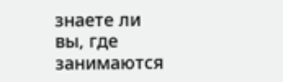знаете ли вы, где занимаются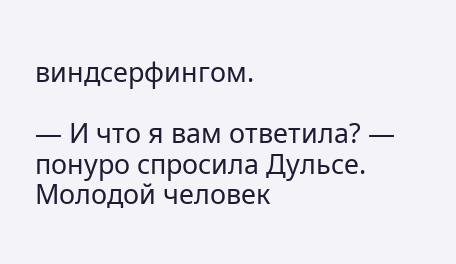виндсерфингом.

— И что я вам ответила? — понуро спросила Дульсе. Молодой человек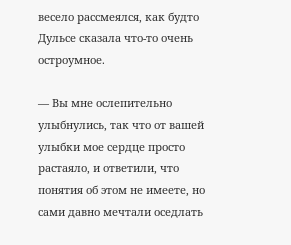весело рассмеялся, как будто Дульсе сказала что-то очень остроумное.

— Вы мне ослепительно улыбнулись, так что от вашей улыбки мое сердце просто растаяло, и ответили, что понятия об этом не имеете, но сами давно мечтали оседлать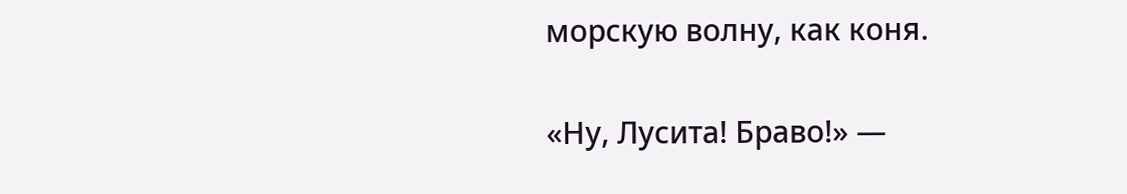морскую волну, как коня.

«Ну, Лусита! Браво!» —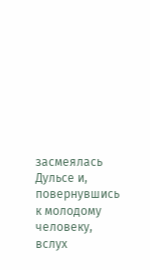засмеялась Дульсе и, повернувшись к молодому человеку, вслух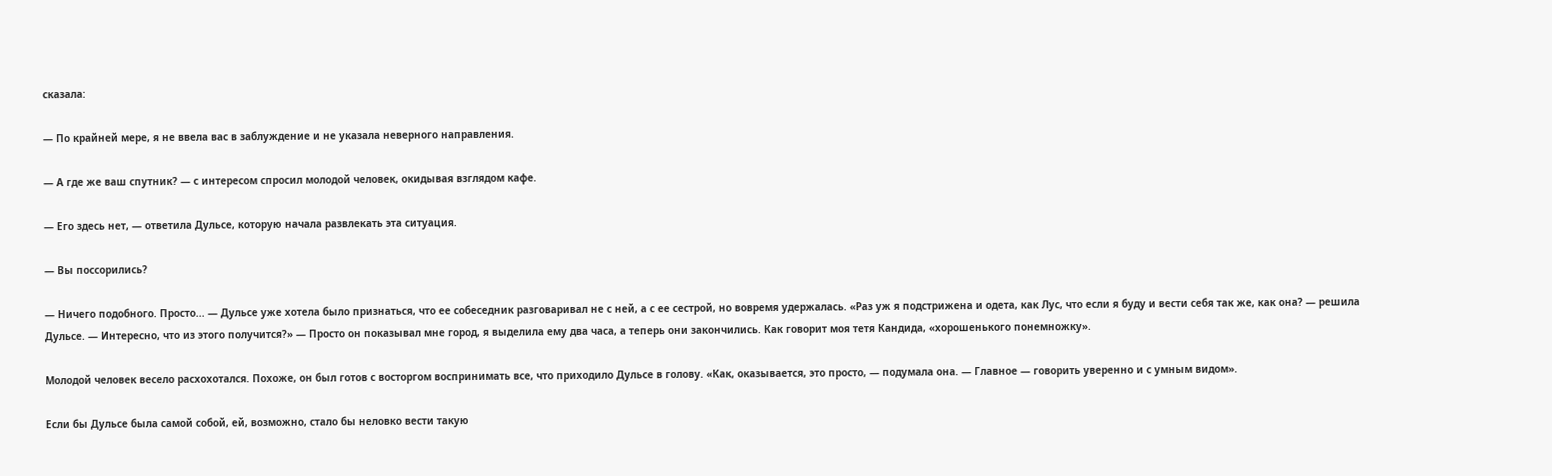сказала:

— По крайней мере, я не ввела вас в заблуждение и не указала неверного направления.

— А где же ваш спутник? — с интересом спросил молодой человек, окидывая взглядом кафе.

— Его здесь нет, — ответила Дульсе, которую начала развлекать эта ситуация.

— Вы поссорились?

— Ничего подобного. Просто... — Дульсе уже хотела было признаться, что ее собеседник разговаривал не с ней, а с ее сестрой, но вовремя удержалась. «Раз уж я подстрижена и одета, как Лус, что если я буду и вести себя так же, как она? — решила Дульсе. — Интересно, что из этого получится?» — Просто он показывал мне город, я выделила ему два часа, а теперь они закончились. Как говорит моя тетя Кандида, «хорошенького понемножку».

Молодой человек весело расхохотался. Похоже, он был готов с восторгом воспринимать все, что приходило Дульсе в голову. «Как, оказывается, это просто, — подумала она. — Главное — говорить уверенно и с умным видом».

Если бы Дульсе была самой собой, ей, возможно, стало бы неловко вести такую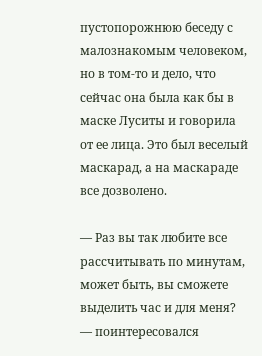пустопорожнюю беседу с малознакомым человеком, но в том-то и дело, что сейчас она была как бы в маске Луситы и говорила от ее лица. Это был веселый маскарад, а на маскараде все дозволено.

— Раз вы так любите все рассчитывать по минутам, может быть, вы сможете выделить час и для меня? — поинтересовался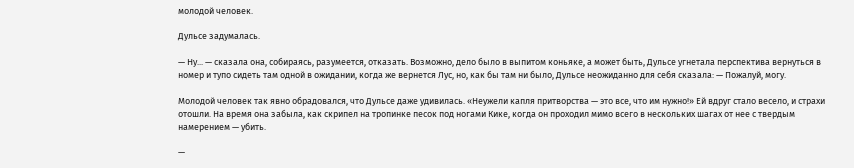молодой человек.

Дульсе задумалась.

— Ну... — сказала она, собираясь, разумеется, отказать. Возможно, дело было в выпитом коньяке, а может быть, Дульсе угнетала перспектива вернуться в номер и тупо сидеть там одной в ожидании, когда же вернется Лус, но, как бы там ни было, Дульсе неожиданно для себя сказала: — Пожалуй, могу.

Молодой человек так явно обрадовался, что Дульсе даже удивилась. «Неужели капля притворства — это все, что им нужно!» Ей вдруг стало весело, и страхи отошли. На время она забыла, как скрипел на тропинке песок под ногами Кике, когда он проходил мимо всего в нескольких шагах от нее с твердым намерением — убить.

—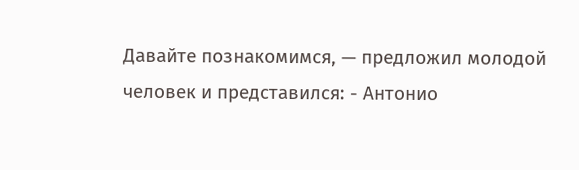Давайте познакомимся, — предложил молодой человек и представился: - Антонио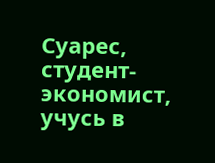Суарес, студент-экономист, учусь в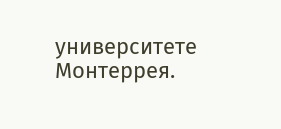университете Монтеррея.